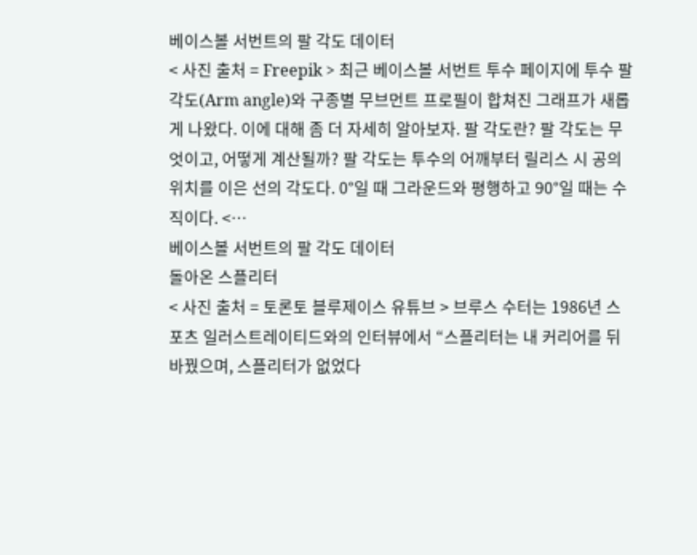베이스볼 서번트의 팔 각도 데이터
< 사진 출처 = Freepik > 최근 베이스볼 서번트 투수 페이지에 투수 팔 각도(Arm angle)와 구종별 무브먼트 프로필이 합쳐진 그래프가 새롭게 나왔다. 이에 대해 좀 더 자세히 알아보자. 팔 각도란? 팔 각도는 무엇이고, 어떻게 계산될까? 팔 각도는 투수의 어깨부터 릴리스 시 공의 위치를 이은 선의 각도다. 0°일 때 그라운드와 평행하고 90°일 때는 수직이다. <…
베이스볼 서번트의 팔 각도 데이터
돌아온 스플리터
< 사진 출처 = 토론토 블루제이스 유튜브 > 브루스 수터는 1986년 스포츠 일러스트레이티드와의 인터뷰에서 “스플리터는 내 커리어를 뒤바꿨으며, 스플리터가 없었다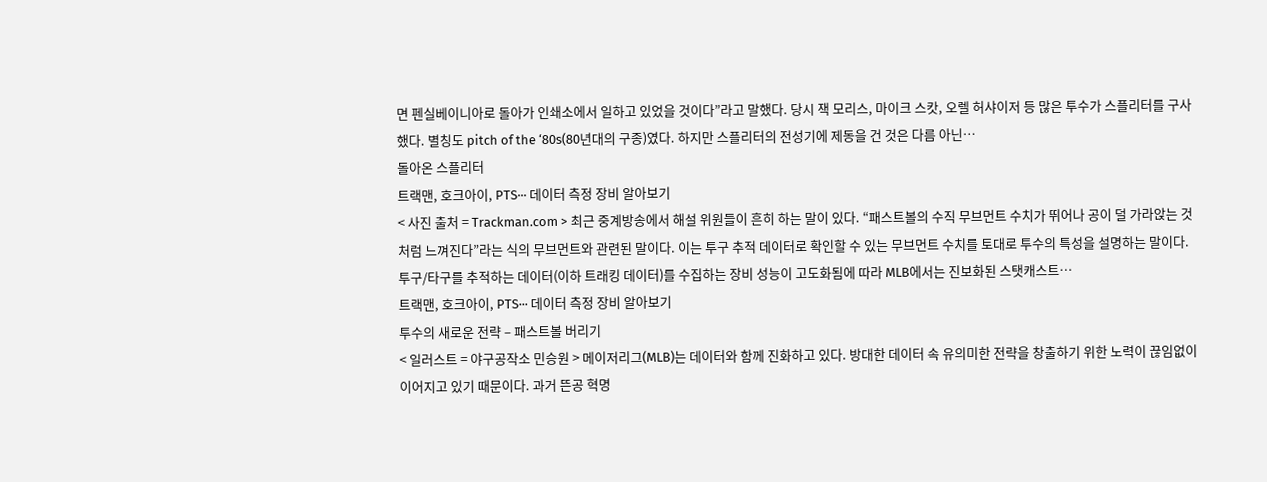면 펜실베이니아로 돌아가 인쇄소에서 일하고 있었을 것이다”라고 말했다. 당시 잭 모리스, 마이크 스캇, 오렐 허샤이저 등 많은 투수가 스플리터를 구사했다. 별칭도 pitch of the ‘80s(80년대의 구종)였다. 하지만 스플리터의 전성기에 제동을 건 것은 다름 아닌…
돌아온 스플리터
트랙맨, 호크아이, PTS··· 데이터 측정 장비 알아보기
< 사진 출처 = Trackman.com > 최근 중계방송에서 해설 위원들이 흔히 하는 말이 있다. “패스트볼의 수직 무브먼트 수치가 뛰어나 공이 덜 가라앉는 것처럼 느껴진다”라는 식의 무브먼트와 관련된 말이다. 이는 투구 추적 데이터로 확인할 수 있는 무브먼트 수치를 토대로 투수의 특성을 설명하는 말이다. 투구/타구를 추적하는 데이터(이하 트래킹 데이터)를 수집하는 장비 성능이 고도화됨에 따라 MLB에서는 진보화된 스탯캐스트…
트랙맨, 호크아이, PTS··· 데이터 측정 장비 알아보기
투수의 새로운 전략 – 패스트볼 버리기
< 일러스트 = 야구공작소 민승원 > 메이저리그(MLB)는 데이터와 함께 진화하고 있다. 방대한 데이터 속 유의미한 전략을 창출하기 위한 노력이 끊임없이 이어지고 있기 때문이다. 과거 뜬공 혁명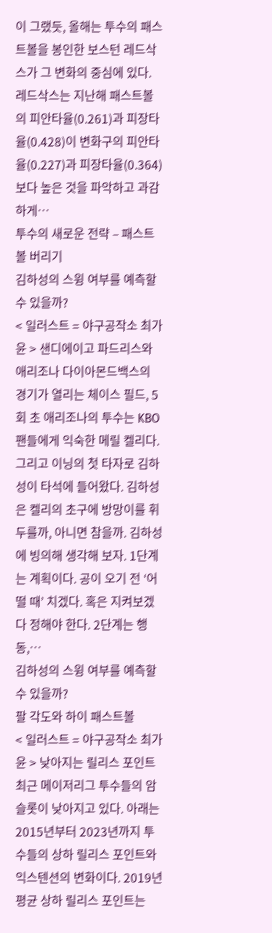이 그랬듯, 올해는 투수의 패스트볼을 봉인한 보스턴 레드삭스가 그 변화의 중심에 있다. 레드삭스는 지난해 패스트볼의 피안타율(0.261)과 피장타율(0.428)이 변화구의 피안타율(0.227)과 피장타율(0.364)보다 높은 것을 파악하고 과감하게…
투수의 새로운 전략 – 패스트볼 버리기
김하성의 스윙 여부를 예측할 수 있을까?
< 일러스트 = 야구공작소 최가윤 > 샌디에이고 파드리스와 애리조나 다이아몬드백스의 경기가 열리는 체이스 필드, 5회 초 애리조나의 투수는 KBO 팬들에게 익숙한 메릴 켈리다. 그리고 이닝의 첫 타자로 김하성이 타석에 들어왔다. 김하성은 켈리의 초구에 방망이를 휘두를까, 아니면 참을까. 김하성에 빙의해 생각해 보자. 1단계는 계획이다. 공이 오기 전 ‘어떨 때’ 치겠다. 혹은 지켜보겠다 정해야 한다. 2단계는 행동,…
김하성의 스윙 여부를 예측할 수 있을까?
팔 각도와 하이 패스트볼
< 일러스트 = 야구공작소 최가윤 > 낮아지는 릴리스 포인트 최근 메이저리그 투수들의 암 슬롯이 낮아지고 있다. 아래는 2015년부터 2023년까지 투수들의 상하 릴리스 포인트와 익스텐션의 변화이다. 2019년 평균 상하 릴리스 포인트는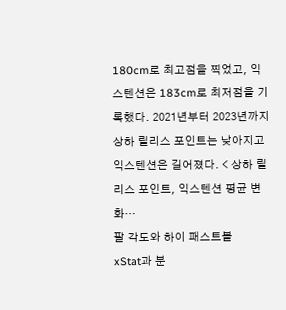180cm로 최고점을 찍었고, 익스텐션은 183cm로 최저점을 기록했다. 2021년부터 2023년까지 상하 릴리스 포인트는 낮아지고 익스텐션은 길어졌다. < 상하 릴리스 포인트, 익스텐션 평균 변화…
팔 각도와 하이 패스트볼
xStat과 분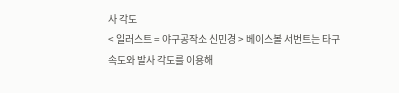사 각도
< 일러스트 = 야구공작소 신민경 > 베이스볼 서번트는 타구 속도와 발사 각도를 이용해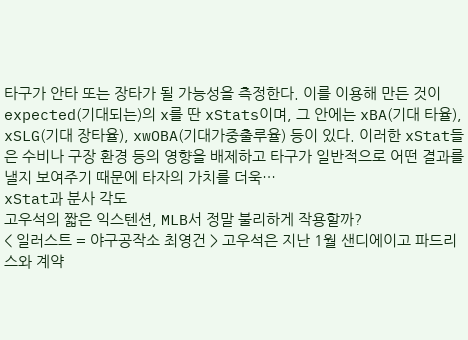타구가 안타 또는 장타가 될 가능성을 측정한다. 이를 이용해 만든 것이 expected(기대되는)의 x를 딴 xStats이며, 그 안에는 xBA(기대 타율), xSLG(기대 장타율), xwOBA(기대가중출루율) 등이 있다. 이러한 xStat들은 수비나 구장 환경 등의 영향을 배제하고 타구가 일반적으로 어떤 결과를 낼지 보여주기 때문에 타자의 가치를 더욱…
xStat과 분사 각도
고우석의 짧은 익스텐션, MLB서 정말 불리하게 작용할까?
< 일러스트 = 야구공작소 최영건 > 고우석은 지난 1월 샌디에이고 파드리스와 계약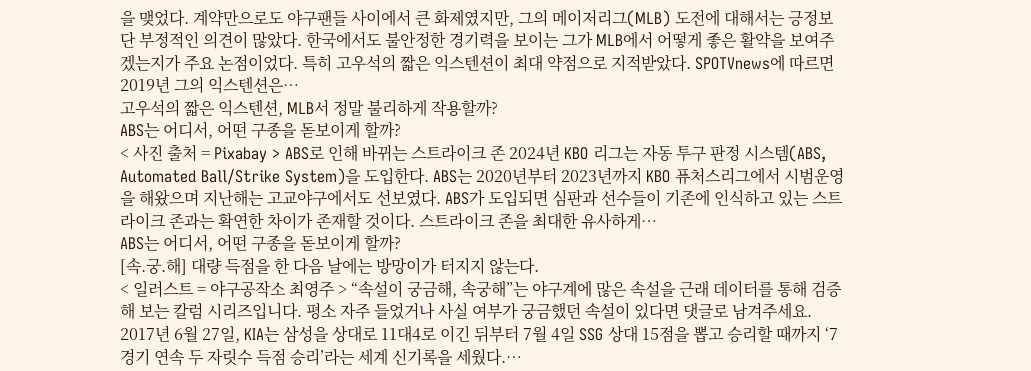을 맺었다. 계약만으로도 야구팬들 사이에서 큰 화제였지만, 그의 메이저리그(MLB) 도전에 대해서는 긍정보단 부정적인 의견이 많았다. 한국에서도 불안정한 경기력을 보이는 그가 MLB에서 어떻게 좋은 활약을 보여주겠는지가 주요 논점이었다. 특히 고우석의 짧은 익스텐션이 최대 약점으로 지적받았다. SPOTVnews에 따르면 2019년 그의 익스텐션은…
고우석의 짧은 익스텐션, MLB서 정말 불리하게 작용할까?
ABS는 어디서, 어떤 구종을 돋보이게 할까?
< 사진 출처 = Pixabay > ABS로 인해 바뀌는 스트라이크 존 2024년 KBO 리그는 자동 투구 판정 시스템(ABS, Automated Ball/Strike System)을 도입한다. ABS는 2020년부터 2023년까지 KBO 퓨처스리그에서 시범운영을 해왔으며 지난해는 고교야구에서도 선보였다. ABS가 도입되면 심판과 선수들이 기존에 인식하고 있는 스트라이크 존과는 확연한 차이가 존재할 것이다. 스트라이크 존을 최대한 유사하게…
ABS는 어디서, 어떤 구종을 돋보이게 할까?
[속.궁.해] 대량 득점을 한 다음 날에는 방망이가 터지지 않는다.
< 일러스트 = 야구공작소 최영주 > “속설이 궁금해, 속궁해”는 야구계에 많은 속설을 근래 데이터를 통해 검증해 보는 칼럼 시리즈입니다. 평소 자주 들었거나 사실 여부가 궁금했던 속설이 있다면 댓글로 남겨주세요. 2017년 6월 27일, KIA는 삼성을 상대로 11대4로 이긴 뒤부터 7월 4일 SSG 상대 15점을 뽑고 승리할 때까지 ‘7경기 연속 두 자릿수 득점 승리’라는 세계 신기록을 세웠다.…